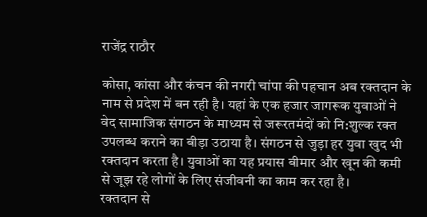राजेंद्र राठौर

कोसा, कांसा और कंचन की नगरी चांपा की पहचान अब रक्तदान के नाम से प्रदेश में बन रही है। यहां के एक हजार जागरूक युवाओं ने वेद सामाजिक संगठन के माध्यम से जरूरतमंदों को नि:शुल्क रक्त उपलब्ध कराने का बीड़ा उठाया है। संगठन से जुड़ा हर युवा खुद भी रक्तदान करता है। युवाओं का यह प्रयास बीमार और खून की कमी से जूझ रहे लोगों के लिए संजीवनी का काम कर रहा है।
रक्तदान से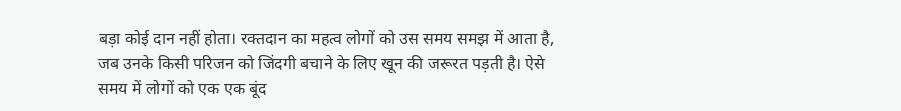बड़ा कोई दान नहीं होता। रक्तदान का महत्व लोगों को उस समय समझ में आता है, जब उनके किसी परिजन को जिंदगी बचाने के लिए खून की जरूरत पड़ती है। ऐसे समय में लोगों को एक एक बूंद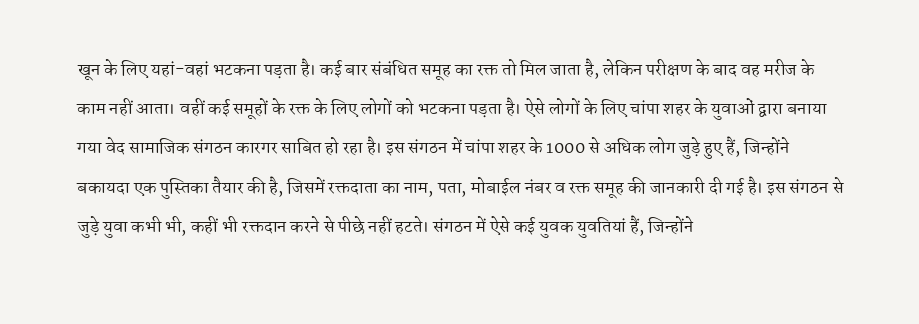खून के लिए यहां-वहां भटकना पड़ता है। कई बार संबंधित समूह का रक्त तो मिल जाता है, लेकिन परीक्षण के बाद वह मरीज के काम नहीं आता। वहीं कई समूहों के रक्त के लिए लोगों को भटकना पड़ता है। ऐसे लोगों के लिए चांपा शहर के युवाओं द्वारा बनाया गया वेद सामाजिक संगठन कारगर साबित हो रहा है। इस संगठन में चांपा शहर के 1000 से अधिक लोग जुड़े हुए हैं, जिन्होंने बकायदा एक पुस्तिका तैयार की है, जिसमें रक्तदाता का नाम, पता, मोबाईल नंबर व रक्त समूह की जानकारी दी गई है। इस संगठन से जुड़े युवा कभी भी, कहीं भी रक्तदान करने से पीछे नहीं हटते। संगठन में ऐसे कई युवक युवतियां हैं, जिन्होंने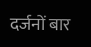दर्जनों बार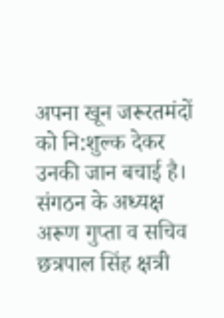अपना खून जरूरतमंदों को नि:शुल्क देकर उनकी जान बचाई है। संगठन के अध्यक्ष अरूण गुप्ता व सचिव छत्रपाल सिंह क्षत्री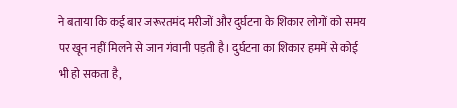ने बताया कि कई बार जरूरतमंद मरीजों और दुर्घटना के शिकार लोगों को समय पर खून नहीं मिलने से जान गंवानी पड़ती है। दुर्घटना का शिकार हममें से कोई भी हो सकता है,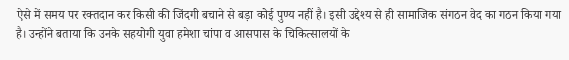ऐसे में समय पर रक्तदान कर किसी की जिंदगी बचाने से बड़ा कोई पुण्य नहीं है। इसी उद्देश्य से ही सामाजिक संगठन वेद का गठन किया गया है। उन्होंने बताया कि उनके सहयोगी युवा हमेशा चांपा व आसपास के चिकित्सालयों के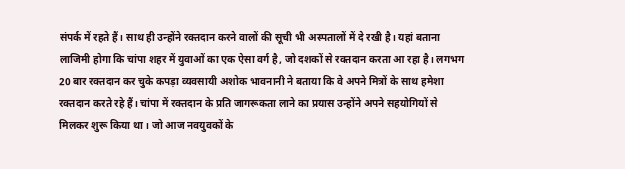संपर्क में रहते हैं। साथ ही उन्होंने रक्तदान करने वालों की सूची भी अस्पतालों में दे रखी है। यहां बताना लाजिमी होगा कि चांपा शहर में युवाओं का एक ऐसा वर्ग है, जो दशकों से रक्तदान करता आ रहा है। लगभग 20 बार रक्तदान कर चुके कपड़ा व्यवसायी अशोक भावनानी ने बताया कि वे अपने मित्रों के साथ हमेशा रक्तदान करते रहे हैं। चांपा में रक्तदान के प्रति जागरूकता लाने का प्रयास उन्होंने अपने सहयोगियों से मिलकर शुरू किया था। जो आज नवयुवकों के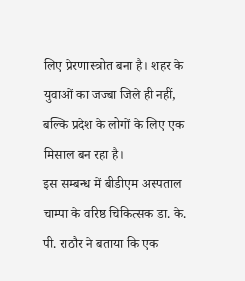लिए प्रेरणास्त्रोत बना है। शहर के युवाओं का जज्बा जिले ही नहीं, बल्कि प्रदेश के लोगों के लिए एक मिसाल बन रहा है।
इस सम्बन्ध में बीडीएम अस्पताल चाम्पा के वरिष्ठ चिकित्सक डा. के. पी. राठौर ने बताया कि एक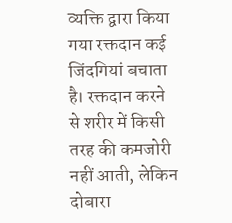व्यक्ति द्वारा किया गया रक्तदान कई जिंदगियां बचाता है। रक्तदान करने से शरीर में किसी तरह की कमजोरी नहीं आती, लेकिन दोबारा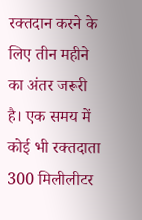रक्तदान करने के लिए तीन महीने का अंतर जरूरी है। एक समय में कोई भी रक्तदाता 300 मिलीलीटर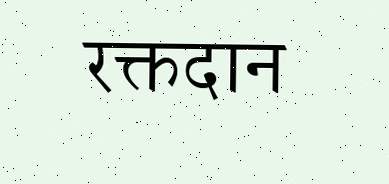रक्तदान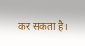कर सकता है।